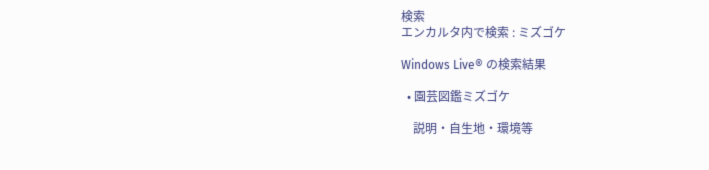検索
エンカルタ内で検索 : ミズゴケ

Windows Live® の検索結果

  • 園芸図鑑ミズゴケ

    説明・自生地・環境等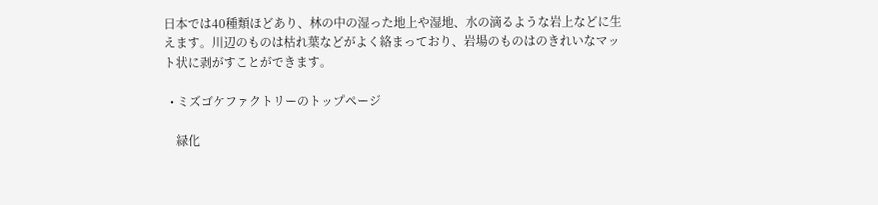日本では40種類ほどあり、林の中の湿った地上や湿地、水の滴るような岩上などに生えます。川辺のものは枯れ葉などがよく絡まっており、岩場のものはのきれいなマット状に剥がすことができます。

  • ミズゴケファクトリーのトップページ

    緑化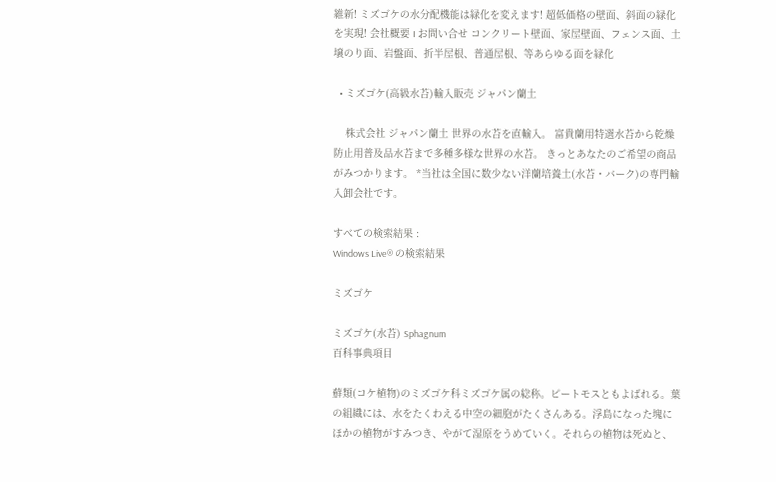維新! ミズゴケの水分配機能は緑化を変えます! 超低価格の壁面、斜面の緑化を実現! 会社概要 I お問い合せ コンクリート壁面、家屋壁面、フェンス面、土壌のり面、岩盤面、折半屋根、普通屋根、等あらゆる面を緑化

  • ミズゴケ(高級水苔)輸入販売 ジャパン蘭土

    株式会社 ジャパン蘭土 世界の水苔を直輸入。 富貴蘭用特選水苔から乾燥防止用普及品水苔まで多種多様な世界の水苔。 きっとあなたのご希望の商品がみつかります。 *当社は全国に数少ない洋蘭培養土(水苔・バーク)の専門輸入卸会社です。

すべての検索結果 :
Windows Live® の検索結果

ミズゴケ

ミズゴケ(水苔) Sphagnum
百科事典項目

蘚類(コケ植物)のミズゴケ科ミズゴケ属の総称。ピートモスともよばれる。葉の組織には、水をたくわえる中空の細胞がたくさんある。浮島になった塊にほかの植物がすみつき、やがて湿原をうめていく。それらの植物は死ぬと、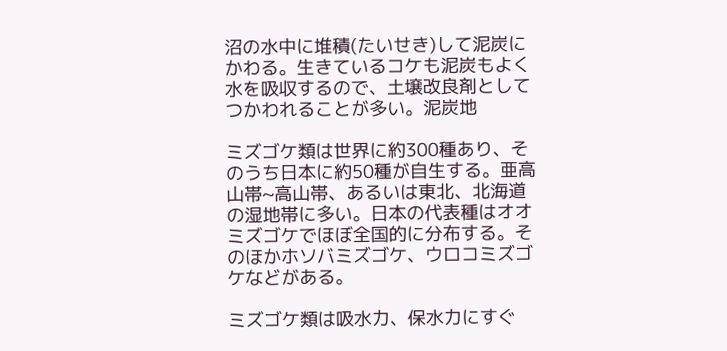沼の水中に堆積(たいせき)して泥炭にかわる。生きているコケも泥炭もよく水を吸収するので、土壌改良剤としてつかわれることが多い。泥炭地

ミズゴケ類は世界に約300種あり、そのうち日本に約50種が自生する。亜高山帯~高山帯、あるいは東北、北海道の湿地帯に多い。日本の代表種はオオミズゴケでほぼ全国的に分布する。そのほかホソバミズゴケ、ウロコミズゴケなどがある。

ミズゴケ類は吸水力、保水力にすぐ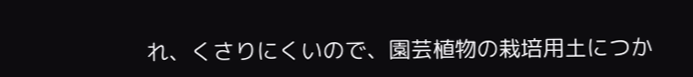れ、くさりにくいので、園芸植物の栽培用土につか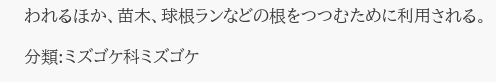われるほか、苗木、球根ランなどの根をつつむために利用される。

分類:ミズゴケ科ミズゴケ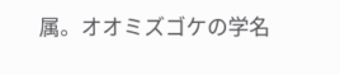属。オオミズゴケの学名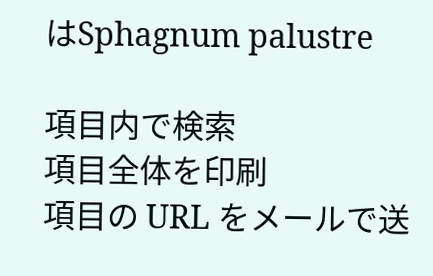はSphagnum palustre

項目内で検索
項目全体を印刷
項目の URL をメールで送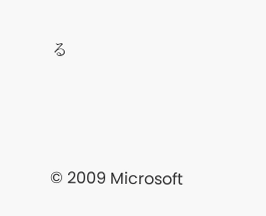る




© 2009 Microsoft